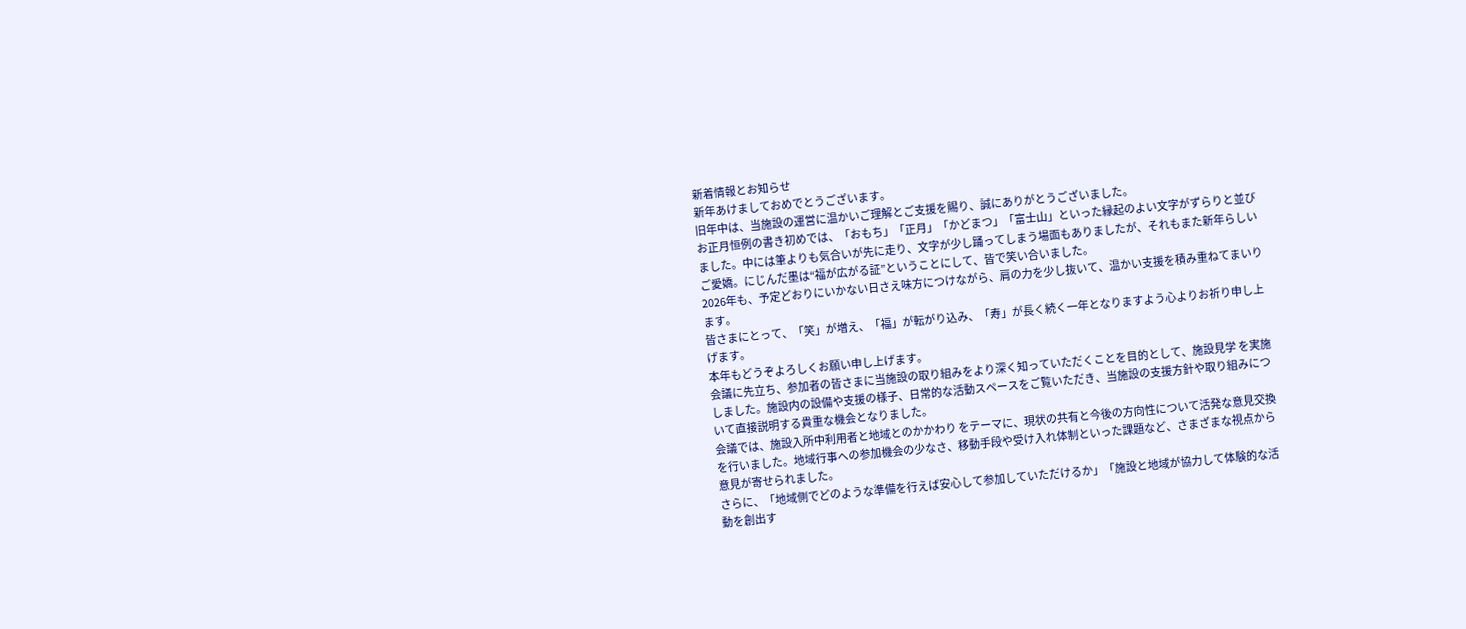新着情報とお知らせ
新年あけましておめでとうございます。
旧年中は、当施設の運営に温かいご理解とご支援を賜り、誠にありがとうございました。
お正月恒例の書き初めでは、「おもち」「正月」「かどまつ」「富士山」といった縁起のよい文字がずらりと並びました。中には筆よりも気合いが先に走り、文字が少し踊ってしまう場面もありましたが、それもまた新年らしいご愛嬌。にじんだ墨は“福が広がる証”ということにして、皆で笑い合いました。
2026年も、予定どおりにいかない日さえ味方につけながら、肩の力を少し抜いて、温かい支援を積み重ねてまいります。
皆さまにとって、「笑」が増え、「福」が転がり込み、「寿」が長く続く一年となりますよう心よりお祈り申し上げます。
本年もどうぞよろしくお願い申し上げます。
会議に先立ち、参加者の皆さまに当施設の取り組みをより深く知っていただくことを目的として、施設見学 を実施しました。施設内の設備や支援の様子、日常的な活動スペースをご覧いただき、当施設の支援方針や取り組みについて直接説明する貴重な機会となりました。
会議では、施設入所中利用者と地域とのかかわり をテーマに、現状の共有と今後の方向性について活発な意見交換を行いました。地域行事への参加機会の少なさ、移動手段や受け入れ体制といった課題など、さまざまな視点から意見が寄せられました。
さらに、「地域側でどのような準備を行えば安心して参加していただけるか」「施設と地域が協力して体験的な活動を創出す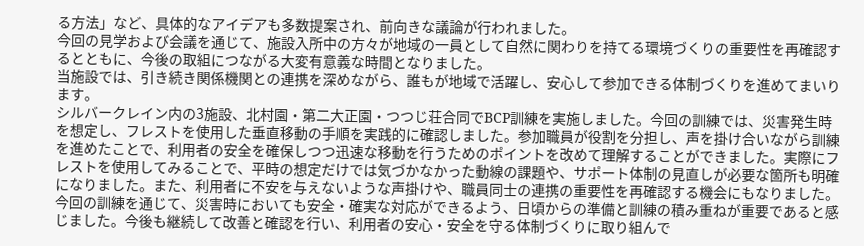る方法」など、具体的なアイデアも多数提案され、前向きな議論が行われました。
今回の見学および会議を通じて、施設入所中の方々が地域の一員として自然に関わりを持てる環境づくりの重要性を再確認するとともに、今後の取組につながる大変有意義な時間となりました。
当施設では、引き続き関係機関との連携を深めながら、誰もが地域で活躍し、安心して参加できる体制づくりを進めてまいります。
シルバークレイン内の3施設、北村園・第二大正園・つつじ荘合同でBCP訓練を実施しました。今回の訓練では、災害発生時を想定し、フレストを使用した垂直移動の手順を実践的に確認しました。参加職員が役割を分担し、声を掛け合いながら訓練を進めたことで、利用者の安全を確保しつつ迅速な移動を行うためのポイントを改めて理解することができました。実際にフレストを使用してみることで、平時の想定だけでは気づかなかった動線の課題や、サポート体制の見直しが必要な箇所も明確になりました。また、利用者に不安を与えないような声掛けや、職員同士の連携の重要性を再確認する機会にもなりました。今回の訓練を通じて、災害時においても安全・確実な対応ができるよう、日頃からの準備と訓練の積み重ねが重要であると感じました。今後も継続して改善と確認を行い、利用者の安心・安全を守る体制づくりに取り組んで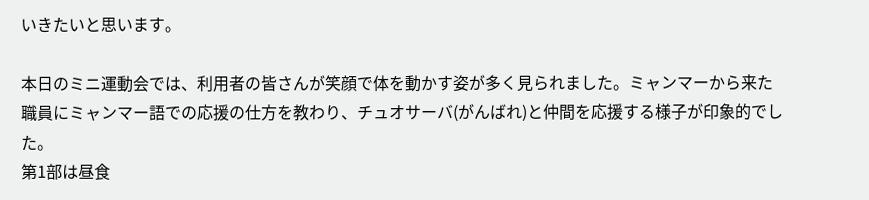いきたいと思います。

本日のミニ運動会では、利用者の皆さんが笑顔で体を動かす姿が多く見られました。ミャンマーから来た職員にミャンマー語での応援の仕方を教わり、チュオサーバ(がんばれ)と仲間を応援する様子が印象的でした。
第1部は昼食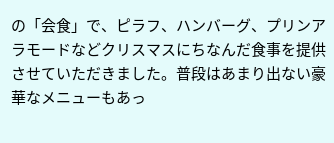の「会食」で、ピラフ、ハンバーグ、プリンアラモードなどクリスマスにちなんだ食事を提供させていただきました。普段はあまり出ない豪華なメニューもあっ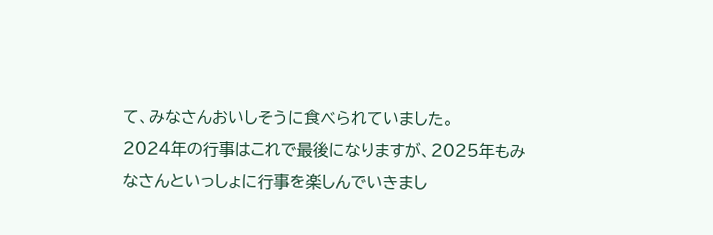て、みなさんおいしそうに食べられていました。
2024年の行事はこれで最後になりますが、2025年もみなさんといっしょに行事を楽しんでいきまし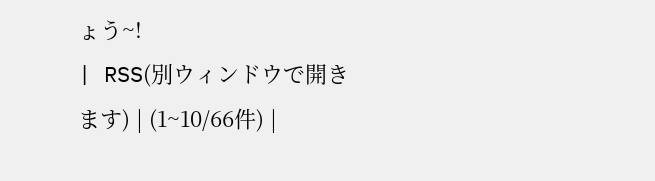ょう~!
| RSS(別ウィンドウで開きます) | (1~10/66件) |